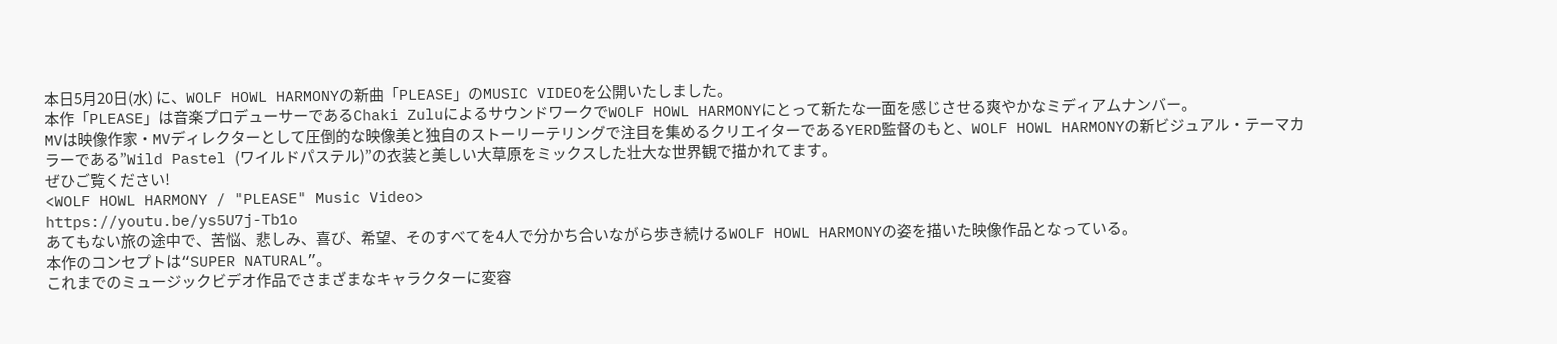本日5月20日(水) に、WOLF HOWL HARMONYの新曲「PLEASE」のMUSIC VIDEOを公開いたしました。
本作「PLEASE」は音楽プロデューサーであるChaki ZuluによるサウンドワークでWOLF HOWL HARMONYにとって新たな一面を感じさせる爽やかなミディアムナンバー。
MVは映像作家・MVディレクターとして圧倒的な映像美と独自のストーリーテリングで注目を集めるクリエイターであるYERD監督のもと、WOLF HOWL HARMONYの新ビジュアル・テーマカラーである”Wild Pastel (ワイルドパステル)”の衣装と美しい大草原をミックスした壮大な世界観で描かれてます。
ぜひご覧ください!
<WOLF HOWL HARMONY / "PLEASE" Music Video>
https://youtu.be/ys5U7j-Tb1o
あてもない旅の途中で、苦悩、悲しみ、喜び、希望、そのすべてを4人で分かち合いながら歩き続けるWOLF HOWL HARMONYの姿を描いた映像作品となっている。
本作のコンセプトは“SUPER NATURAL”。
これまでのミュージックビデオ作品でさまざまなキャラクターに変容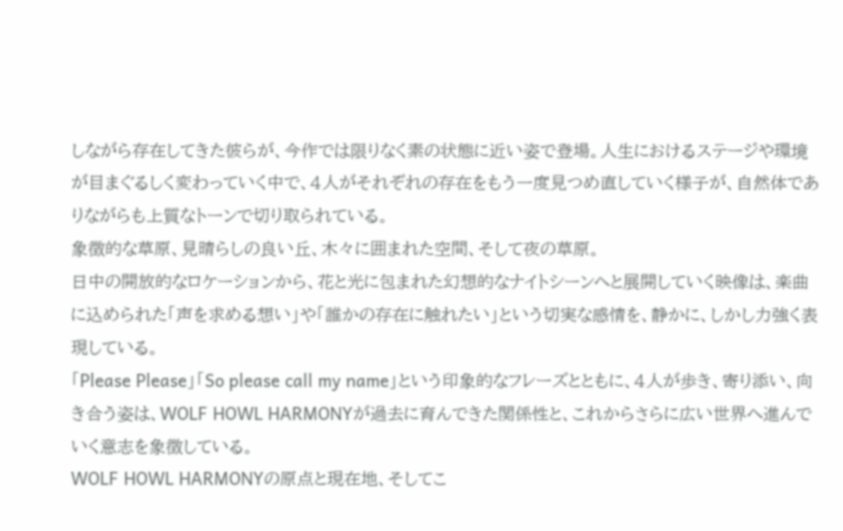しながら存在してきた彼らが、今作では限りなく素の状態に近い姿で登場。人生におけるステージや環境が目まぐるしく変わっていく中で、4人がそれぞれの存在をもう一度見つめ直していく様子が、自然体でありながらも上質なトーンで切り取られている。
象徴的な草原、見晴らしの良い丘、木々に囲まれた空間、そして夜の草原。
日中の開放的なロケーションから、花と光に包まれた幻想的なナイトシーンへと展開していく映像は、楽曲に込められた「声を求める想い」や「誰かの存在に触れたい」という切実な感情を、静かに、しかし力強く表現している。
「Please Please」「So please call my name」という印象的なフレーズとともに、4人が歩き、寄り添い、向き合う姿は、WOLF HOWL HARMONYが過去に育んできた関係性と、これからさらに広い世界へ進んでいく意志を象徴している。
WOLF HOWL HARMONYの原点と現在地、そしてこ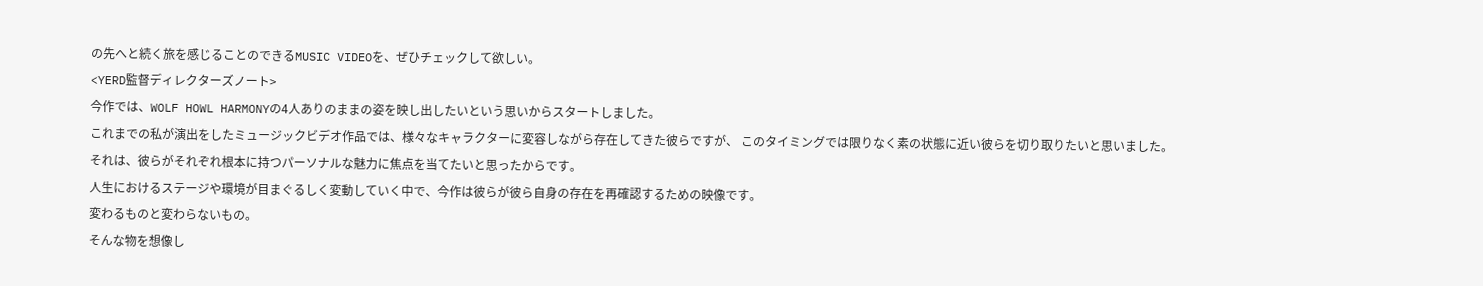の先へと続く旅を感じることのできるMUSIC VIDEOを、ぜひチェックして欲しい。
<YERD監督ディレクターズノート>
今作では、WOLF HOWL HARMONYの4人ありのままの姿を映し出したいという思いからスタートしました。
これまでの私が演出をしたミュージックビデオ作品では、様々なキャラクターに変容しながら存在してきた彼らですが、 このタイミングでは限りなく素の状態に近い彼らを切り取りたいと思いました。
それは、彼らがそれぞれ根本に持つパーソナルな魅力に焦点を当てたいと思ったからです。
人生におけるステージや環境が目まぐるしく変動していく中で、今作は彼らが彼ら自身の存在を再確認するための映像です。
変わるものと変わらないもの。
そんな物を想像し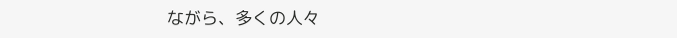ながら、多くの人々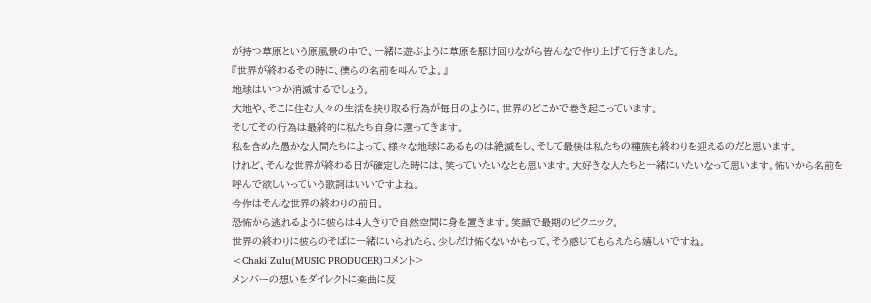が持つ草原という原風景の中で、一緒に遊ぶように草原を駆け回りながら皆んなで作り上げて行きました。
『世界が終わるその時に、僕らの名前を叫んでよ。』
地球はいつか消滅するでしょう。
大地や、そこに住む人々の生活を抉り取る行為が毎日のように、世界のどこかで巻き起こっています。
そしてその行為は最終的に私たち自身に還ってきます。
私を含めた愚かな人間たちによって、様々な地球にあるものは絶滅をし、そして最後は私たちの種族も終わりを迎えるのだと思います。
けれど、そんな世界が終わる日が確定した時には、笑っていたいなとも思います。大好きな人たちと一緒にいたいなって思います。怖いから名前を呼んで欲しいっていう歌詞はいいですよね。
今作はそんな世界の終わりの前日。
恐怖から逃れるように彼らは4人きりで自然空間に身を置きます。笑顔で最期のピクニック。
世界の終わりに彼らのそばに一緒にいられたら、少しだけ怖くないかもって、そう感じてもらえたら嬉しいですね。
<Chaki Zulu(MUSIC PRODUCER)コメント>
メンバーの想いをダイレクトに楽曲に反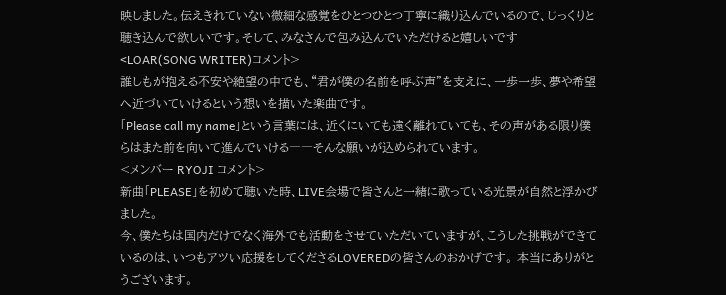映しました。伝えきれていない微細な感覚をひとつひとつ丁寧に織り込んでいるので、じっくりと聴き込んで欲しいです。そして、みなさんで包み込んでいただけると嬉しいです
<LOAR(SONG WRITER)コメント>
誰しもが抱える不安や絶望の中でも、“君が僕の名前を呼ぶ声”を支えに、一歩一歩、夢や希望へ近づいていけるという想いを描いた楽曲です。
「Please call my name」という言葉には、近くにいても遠く離れていても、その声がある限り僕らはまた前を向いて進んでいける――そんな願いが込められています。
<メンバー RYOJI コメント>
新曲「PLEASE」を初めて聴いた時、LIVE会場で皆さんと一緒に歌っている光景が自然と浮かびました。
今、僕たちは国内だけでなく海外でも活動をさせていただいていますが、こうした挑戦ができているのは、いつもアツい応援をしてくださるLOVEREDの皆さんのおかげです。 本当にありがとうございます。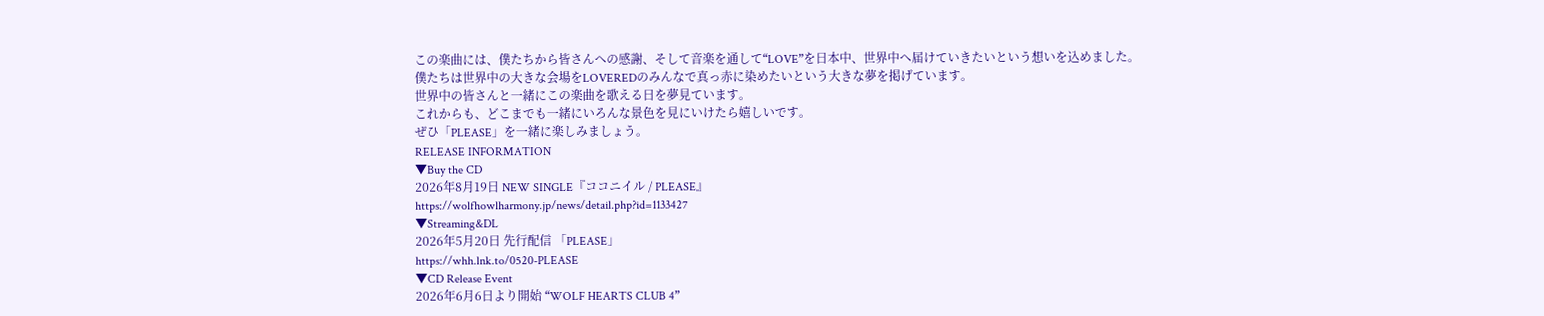この楽曲には、僕たちから皆さんへの感謝、そして音楽を通して“LOVE”を日本中、世界中へ届けていきたいという想いを込めました。
僕たちは世界中の大きな会場をLOVEREDのみんなで真っ赤に染めたいという大きな夢を掲げています。
世界中の皆さんと一緒にこの楽曲を歌える日を夢見ています。
これからも、どこまでも一緒にいろんな景色を見にいけたら嬉しいです。
ぜひ「PLEASE」を一緒に楽しみましょう。
RELEASE INFORMATION
▼Buy the CD
2026年8月19日 NEW SINGLE『ココニイル / PLEASE』
https://wolfhowlharmony.jp/news/detail.php?id=1133427
▼Streaming&DL
2026年5月20日 先行配信 「PLEASE」
https://whh.lnk.to/0520-PLEASE
▼CD Release Event
2026年6月6日より開始 “WOLF HEARTS CLUB 4”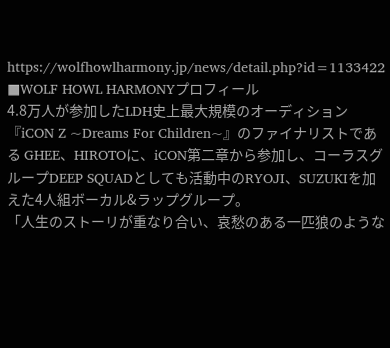https://wolfhowlharmony.jp/news/detail.php?id=1133422
■WOLF HOWL HARMONYプロフィール
4.8万人が参加したLDH史上最大規模のオーディション『iCON Z ~Dreams For Children~』のファイナリストである GHEE、HIROTOに、iCON第⼆章から参加し、コーラスグループDEEP SQUADとしても活動中のRYOJI、SUZUKIを加えた4⼈組ボーカル&ラップグループ。
「人生のストーリが重なり合い、哀愁のある一匹狼のような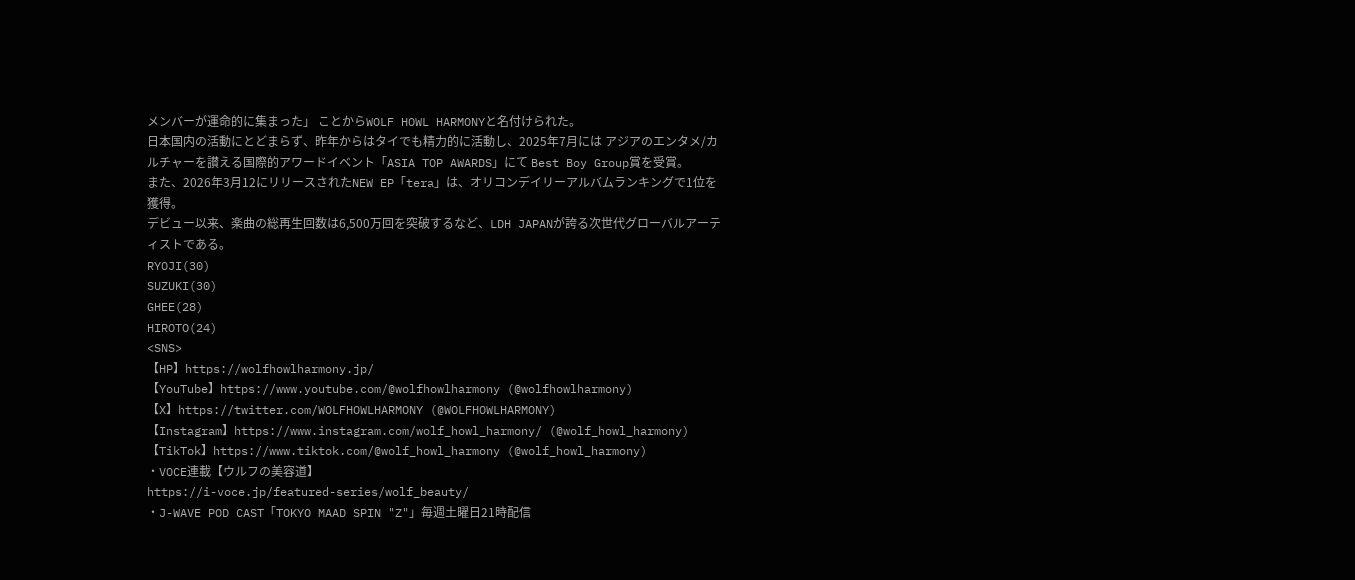メンバーが運命的に集まった」 ことからWOLF HOWL HARMONYと名付けられた。
日本国内の活動にとどまらず、昨年からはタイでも精力的に活動し、2025年7月には アジアのエンタメ/カルチャーを讃える国際的アワードイベント「ASIA TOP AWARDS」にて Best Boy Group賞を受賞。
また、2026年3月12にリリースされたNEW EP「tera」は、オリコンデイリーアルバムランキングで1位を獲得。
デビュー以来、楽曲の総再生回数は6,500万回を突破するなど、LDH JAPANが誇る次世代グローバルアーティストである。
RYOJI(30)
SUZUKI(30)
GHEE(28)
HIROTO(24)
<SNS>
【HP】https://wolfhowlharmony.jp/
【YouTube】https://www.youtube.com/@wolfhowlharmony (@wolfhowlharmony)
【X】https://twitter.com/WOLFHOWLHARMONY (@WOLFHOWLHARMONY)
【Instagram】https://www.instagram.com/wolf_howl_harmony/ (@wolf_howl_harmony)
【TikTok】https://www.tiktok.com/@wolf_howl_harmony (@wolf_howl_harmony)
・VOCE連載【ウルフの美容道】
https://i-voce.jp/featured-series/wolf_beauty/
・J-WAVE POD CAST「TOKYO MAAD SPIN "Z"」毎週土曜日21時配信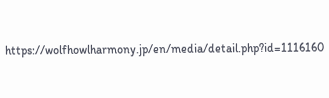https://wolfhowlharmony.jp/en/media/detail.php?id=1116160